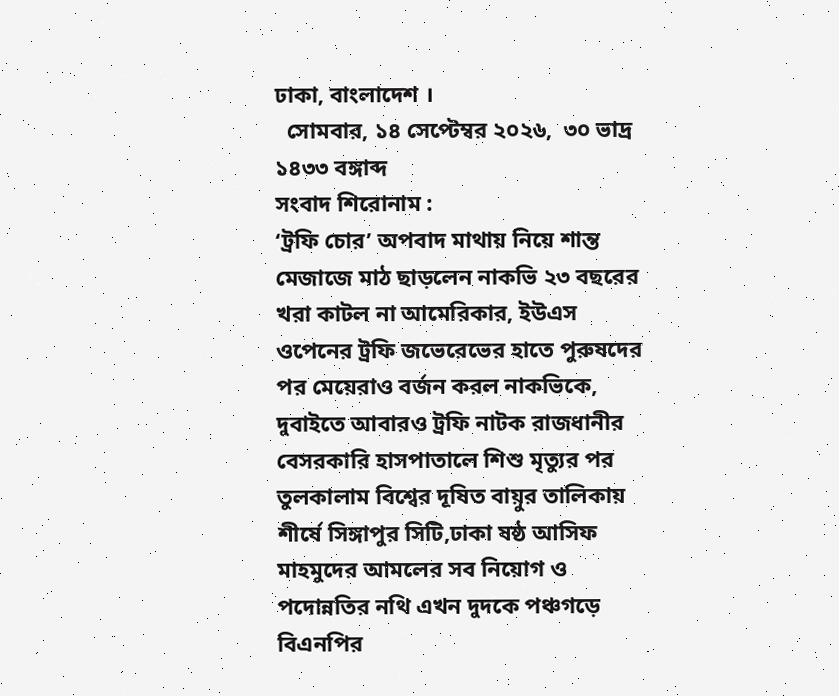ঢাকা, বাংলাদেশ ।
  সোমবার, ১৪ সেপ্টেম্বর ২০২৬,  ৩০ ভাদ্র ১৪৩৩ বঙ্গাব্দ
সংবাদ শিরোনাম :
‘ট্রফি চোর’ অপবাদ মাথায় নিয়ে শান্ত মেজাজে মাঠ ছাড়লেন নাকভি ২৩ বছরের খরা কাটল না আমেরিকার, ইউএস ওপেনের ট্রফি জভেরেভের হাতে পুরুষদের পর মেয়েরাও বর্জন করল নাকভিকে, দুবাইতে আবারও ট্রফি নাটক রাজধানীর বেসরকারি হাসপাতালে শিশু মৃত্যুর পর তুলকালাম বিশ্বের দূষিত বায়ুর তালিকায় শীর্ষে সিঙ্গাপুর সিটি,ঢাকা ষষ্ঠ আসিফ মাহমুদের আমলের সব নিয়োগ ও পদোন্নতির নথি এখন দুদকে পঞ্চগড়ে বিএনপির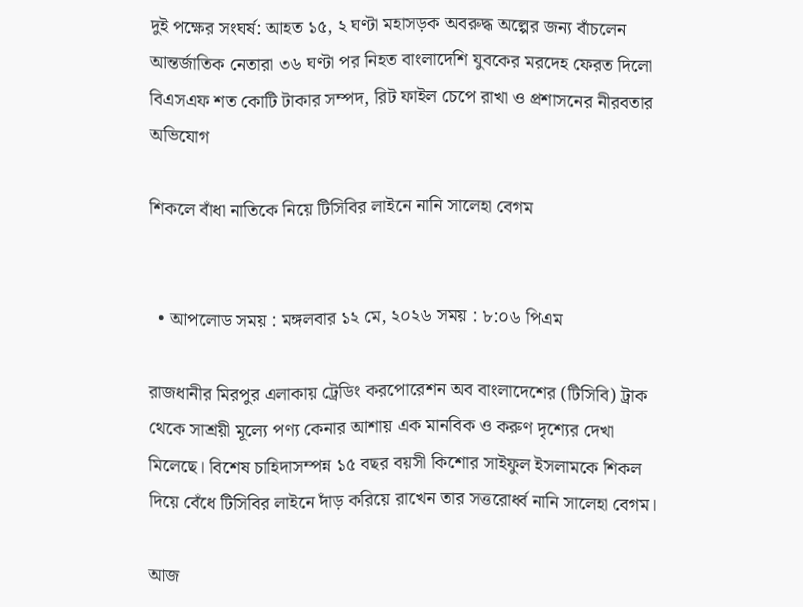দুই পক্ষের সংঘর্ষ: আহত ১৫, ২ ঘণ্টা মহাসড়ক অবরুদ্ধ অল্পের জন্য বাঁচলেন আন্তর্জাতিক নেতারা ৩৬ ঘণ্টা পর নিহত বাংলাদেশি যুবকের মরদেহ ফেরত দিলো বিএসএফ শত কোটি টাকার সম্পদ, রিট ফাইল চেপে রাখা ও প্রশাসনের নীরবতার অভিযোগ

শিকলে বাঁধা নাতিকে নিয়ে টিসিবির লাইনে নানি সালেহা বেগম


  • আপলোড সময় : মঙ্গলবার ১২ মে, ২০২৬ সময় : ৮:০৬ পিএম

রাজধানীর মিরপুর এলাকায় ট্রেডিং করপোরেশন অব বাংলাদেশের (টিসিবি) ট্রাক থেকে সাশ্রয়ী মূল্যে পণ্য কেনার আশায় এক মানবিক ও করুণ দৃশ্যের দেখা মিলেছে। বিশেষ চাহিদাসম্পন্ন ১৫ বছর বয়সী কিশোর সাইফুল ইসলামকে শিকল দিয়ে বেঁধে টিসিবির লাইনে দাঁড় করিয়ে রাখেন তার সত্তরোর্ধ্ব নানি সালেহা বেগম।

আজ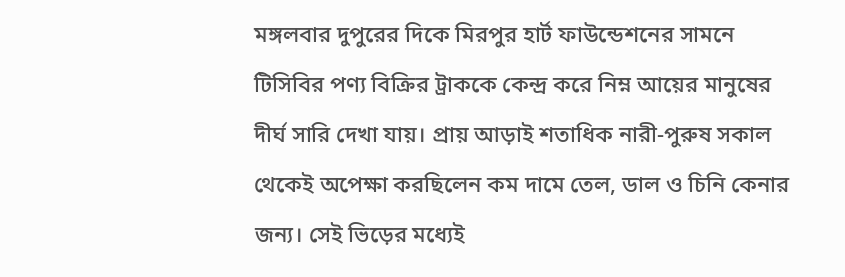মঙ্গলবার দুপুরের দিকে মিরপুর হার্ট ফাউন্ডেশনের সামনে টিসিবির পণ্য বিক্রির ট্রাককে কেন্দ্র করে নিম্ন আয়ের মানুষের দীর্ঘ সারি দেখা যায়। প্রায় আড়াই শতাধিক নারী-পুরুষ সকাল থেকেই অপেক্ষা করছিলেন কম দামে তেল, ডাল ও চিনি কেনার জন্য। সেই ভিড়ের মধ্যেই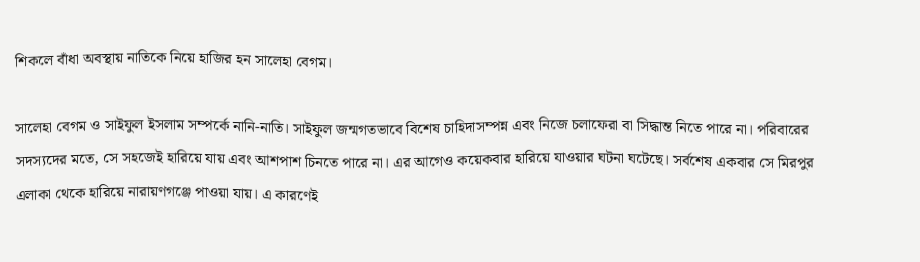শিকলে বাঁধা অবস্থায় নাতিকে নিয়ে হাজির হন সালেহা বেগম।

সালেহা বেগম ও সাইফুল ইসলাম সম্পর্কে নানি-নাতি। সাইফুল জন্মগতভাবে বিশেষ চাহিদাসম্পন্ন এবং নিজে চলাফেরা বা সিদ্ধান্ত নিতে পারে না। পরিবারের সদস্যদের মতে, সে সহজেই হারিয়ে যায় এবং আশপাশ চিনতে পারে না। এর আগেও কয়েকবার হারিয়ে যাওয়ার ঘটনা ঘটেছে। সর্বশেষ একবার সে মিরপুর এলাকা থেকে হারিয়ে নারায়ণগঞ্জে পাওয়া যায়। এ কারণেই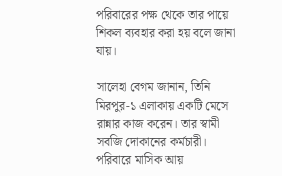পরিবারের পক্ষ থেকে তার পায়ে শিকল ব্যবহার করা হয় বলে জানা যায়।

সালেহা বেগম জানান, তিনি মিরপুর-১ এলাকায় একটি মেসে রান্নার কাজ করেন। তার স্বামী সবজি দোকানের কর্মচারী। পরিবারে মাসিক আয়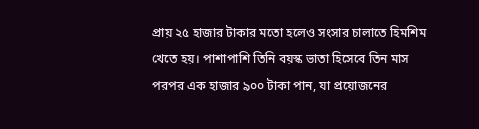প্রায় ২৫ হাজার টাকার মতো হলেও সংসার চালাতে হিমশিম খেতে হয়। পাশাপাশি তিনি বয়স্ক ভাতা হিসেবে তিন মাস পরপর এক হাজার ৯০০ টাকা পান, যা প্রয়োজনের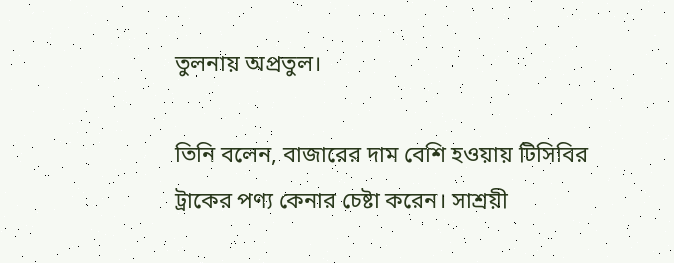তুলনায় অপ্রতুল।

তিনি বলেন, বাজারের দাম বেশি হওয়ায় টিসিবির ট্রাকের পণ্য কেনার চেষ্টা করেন। সাশ্রয়ী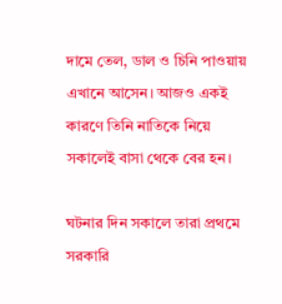দামে তেল, ডাল ও চিনি পাওয়ায় এখানে আসেন। আজও একই কারণে তিনি নাতিকে নিয়ে সকালেই বাসা থেকে বের হন।

ঘটনার দিন সকালে তারা প্রথমে সরকারি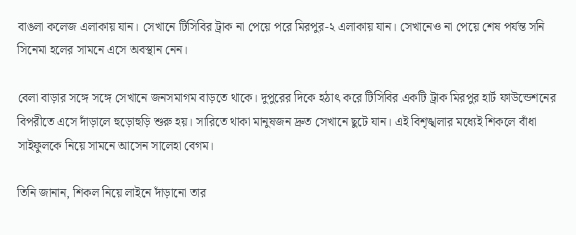বাঙলা কলেজ এলাকায় যান। সেখানে টিসিবির ট্রাক না পেয়ে পরে মিরপুর-২ এলাকায় যান। সেখানেও না পেয়ে শেষ পর্যন্ত সনি সিনেমা হলের সামনে এসে অবস্থান নেন।

বেলা বাড়ার সঙ্গে সঙ্গে সেখানে জনসমাগম বাড়তে থাকে। দুপুরের দিকে হঠাৎ করে টিসিবির একটি ট্রাক মিরপুর হার্ট ফাউন্ডেশনের বিপরীতে এসে দাঁড়ালে হুড়োহুড়ি শুরু হয়। সারিতে থাকা মানুষজন দ্রুত সেখানে ছুটে যান। এই বিশৃঙ্খলার মধ্যেই শিকলে বাঁধা সাইফুলকে নিয়ে সামনে আসেন সালেহা বেগম।

তিনি জানান, শিকল নিয়ে লাইনে দাঁড়ানো তার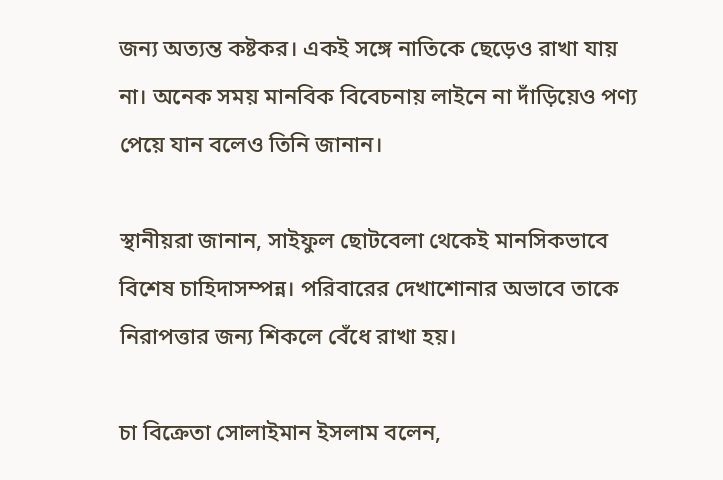জন্য অত্যন্ত কষ্টকর। একই সঙ্গে নাতিকে ছেড়েও রাখা যায় না। অনেক সময় মানবিক বিবেচনায় লাইনে না দাঁড়িয়েও পণ্য পেয়ে যান বলেও তিনি জানান।

স্থানীয়রা জানান, সাইফুল ছোটবেলা থেকেই মানসিকভাবে বিশেষ চাহিদাসম্পন্ন। পরিবারের দেখাশোনার অভাবে তাকে নিরাপত্তার জন্য শিকলে বেঁধে রাখা হয়।

চা বিক্রেতা সোলাইমান ইসলাম বলেন,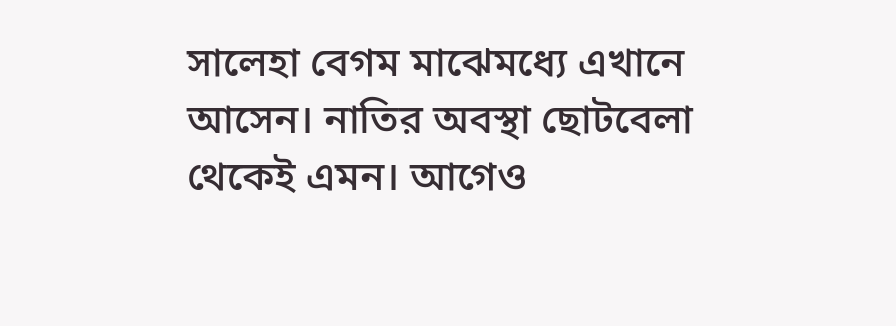সালেহা বেগম মাঝেমধ্যে এখানে আসেন। নাতির অবস্থা ছোটবেলা থেকেই এমন। আগেও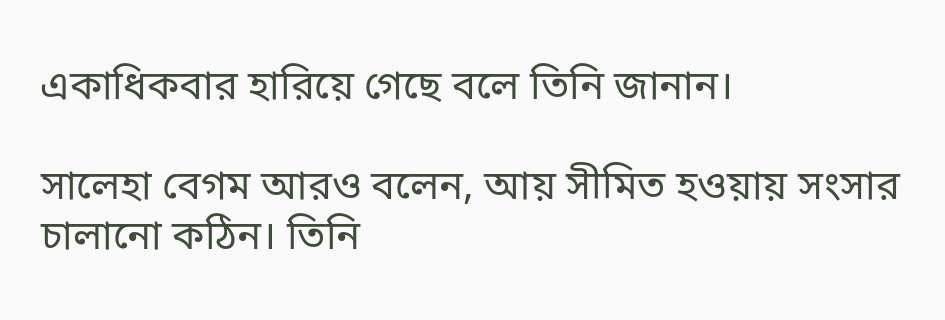একাধিকবার হারিয়ে গেছে বলে তিনি জানান।

সালেহা বেগম আরও বলেন, আয় সীমিত হওয়ায় সংসার চালানো কঠিন। তিনি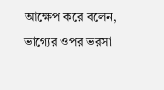আক্ষেপ করে বলেন, ভাগ্যের ওপর ভরসা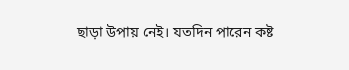ছাড়া উপায় নেই। যতদিন পারেন কষ্ট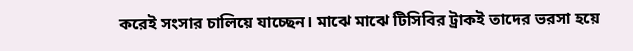করেই সংসার চালিয়ে যাচ্ছেন। মাঝে মাঝে টিসিবির ট্রাকই তাদের ভরসা হয়ে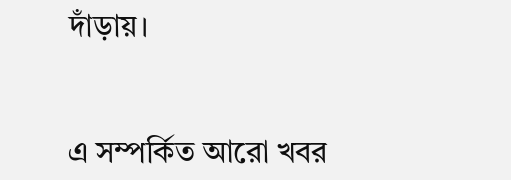দাঁড়ায়।


এ সম্পর্কিত আরো খবর